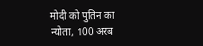मोदी को पुतिन का न्योता, 100 अरब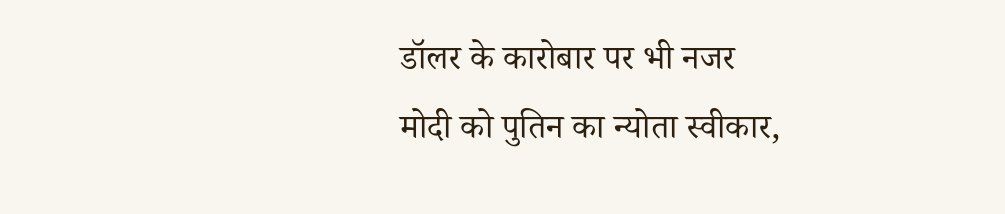डॉलर के कारोबार पर भी नजर
मोदी को पुतिन का न्योता स्वीकार,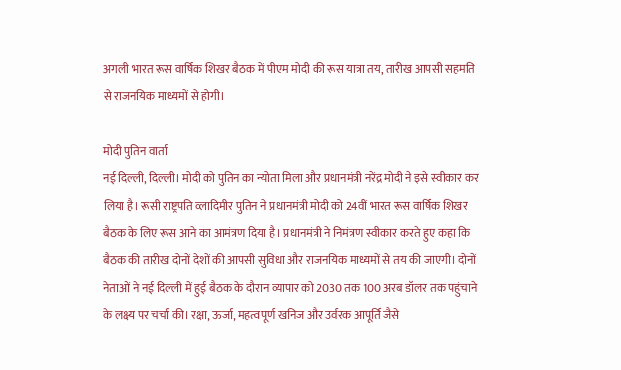अगली भारत रूस वार्षिक शिखर बैठक में पीएम मोदी की रूस यात्रा तय, तारीख आपसी सहमति से राजनयिक माध्यमों से होगी।

मोदी पुतिन वार्ता
नई दिल्ली, दिल्ली। मोदी को पुतिन का न्योता मिला और प्रधानमंत्री नरेंद्र मोदी ने इसे स्वीकार कर लिया है। रूसी राष्ट्रपति व्लादिमीर पुतिन ने प्रधानमंत्री मोदी को 24वीं भारत रूस वार्षिक शिखर बैठक के लिए रूस आने का आमंत्रण दिया है। प्रधानमंत्री ने निमंत्रण स्वीकार करते हुए कहा कि बैठक की तारीख दोनों देशों की आपसी सुविधा और राजनयिक माध्यमों से तय की जाएगी। दोनों नेताओं ने नई दिल्ली में हुई बैठक के दौरान व्यापार को 2030 तक 100 अरब डॉलर तक पहुंचाने के लक्ष्य पर चर्चा की। रक्षा, ऊर्जा, महत्वपूर्ण खनिज और उर्वरक आपूर्ति जैसे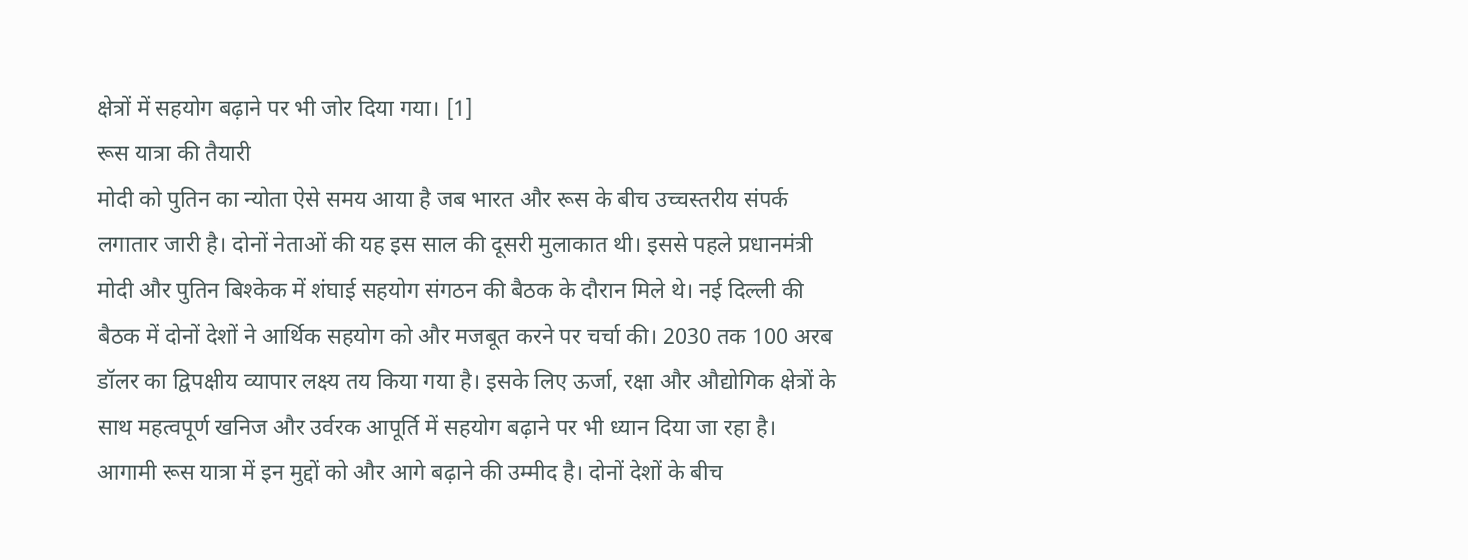क्षेत्रों में सहयोग बढ़ाने पर भी जोर दिया गया। [1]
रूस यात्रा की तैयारी
मोदी को पुतिन का न्योता ऐसे समय आया है जब भारत और रूस के बीच उच्चस्तरीय संपर्क लगातार जारी है। दोनों नेताओं की यह इस साल की दूसरी मुलाकात थी। इससे पहले प्रधानमंत्री मोदी और पुतिन बिश्केक में शंघाई सहयोग संगठन की बैठक के दौरान मिले थे। नई दिल्ली की बैठक में दोनों देशों ने आर्थिक सहयोग को और मजबूत करने पर चर्चा की। 2030 तक 100 अरब डॉलर का द्विपक्षीय व्यापार लक्ष्य तय किया गया है। इसके लिए ऊर्जा, रक्षा और औद्योगिक क्षेत्रों के साथ महत्वपूर्ण खनिज और उर्वरक आपूर्ति में सहयोग बढ़ाने पर भी ध्यान दिया जा रहा है।
आगामी रूस यात्रा में इन मुद्दों को और आगे बढ़ाने की उम्मीद है। दोनों देशों के बीच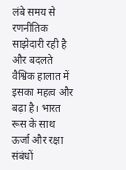लंबे समय से रणनीतिक साझेदारी रही है और बदलते वैश्विक हालात में इसका महत्व और बढ़ा है। भारत रूस के साथ ऊर्जा और रक्षा संबंधों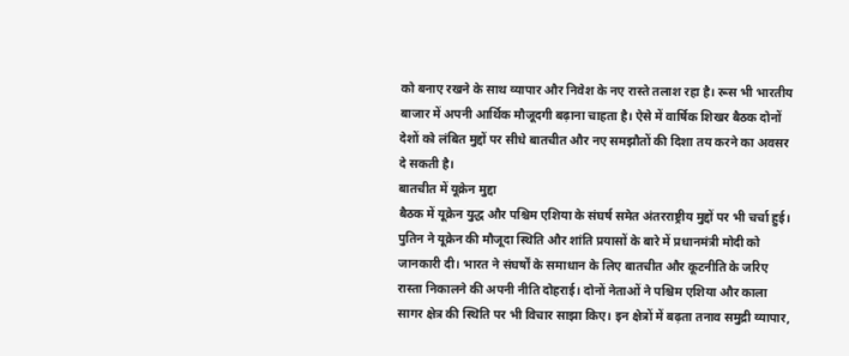को बनाए रखने के साथ व्यापार और निवेश के नए रास्ते तलाश रहा है। रूस भी भारतीय बाजार में अपनी आर्थिक मौजूदगी बढ़ाना चाहता है। ऐसे में वार्षिक शिखर बैठक दोनों देशों को लंबित मुद्दों पर सीधे बातचीत और नए समझौतों की दिशा तय करने का अवसर दे सकती है।
बातचीत में यूक्रेन मुद्दा
बैठक में यूक्रेन युद्ध और पश्चिम एशिया के संघर्ष समेत अंतरराष्ट्रीय मुद्दों पर भी चर्चा हुई। पुतिन ने यूक्रेन की मौजूदा स्थिति और शांति प्रयासों के बारे में प्रधानमंत्री मोदी को जानकारी दी। भारत ने संघर्षों के समाधान के लिए बातचीत और कूटनीति के जरिए रास्ता निकालने की अपनी नीति दोहराई। दोनों नेताओं ने पश्चिम एशिया और काला सागर क्षेत्र की स्थिति पर भी विचार साझा किए। इन क्षेत्रों में बढ़ता तनाव समुद्री व्यापार,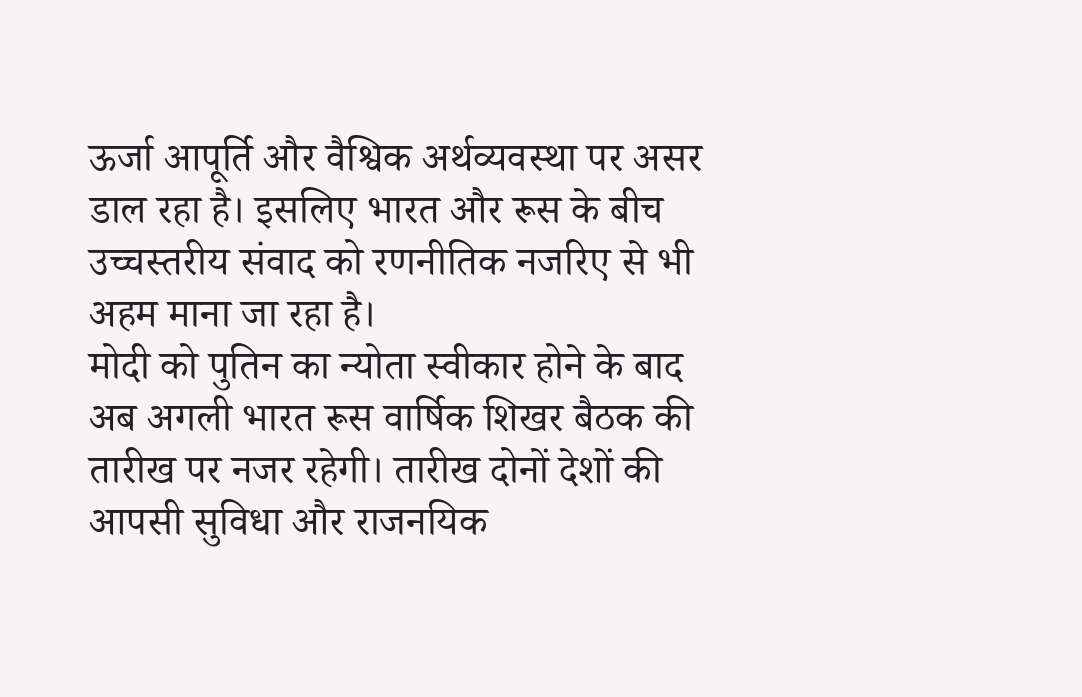ऊर्जा आपूर्ति और वैश्विक अर्थव्यवस्था पर असर डाल रहा है। इसलिए भारत और रूस के बीच उच्चस्तरीय संवाद को रणनीतिक नजरिए से भी अहम माना जा रहा है।
मोदी को पुतिन का न्योता स्वीकार होने के बाद अब अगली भारत रूस वार्षिक शिखर बैठक की तारीख पर नजर रहेगी। तारीख दोनों देशों की आपसी सुविधा और राजनयिक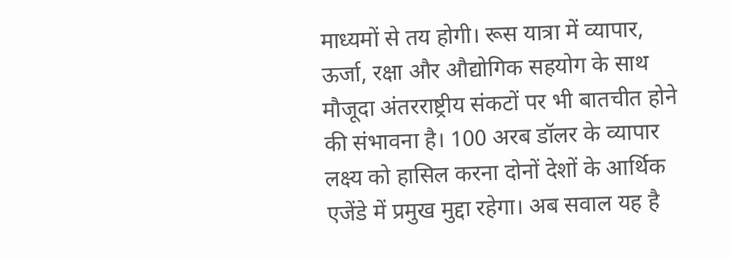माध्यमों से तय होगी। रूस यात्रा में व्यापार, ऊर्जा, रक्षा और औद्योगिक सहयोग के साथ मौजूदा अंतरराष्ट्रीय संकटों पर भी बातचीत होने की संभावना है। 100 अरब डॉलर के व्यापार लक्ष्य को हासिल करना दोनों देशों के आर्थिक एजेंडे में प्रमुख मुद्दा रहेगा। अब सवाल यह है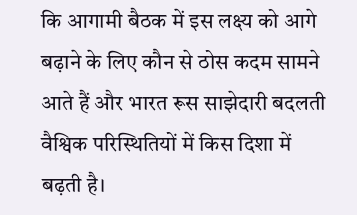कि आगामी बैठक में इस लक्ष्य को आगे बढ़ाने के लिए कौन से ठोस कदम सामने आते हैं और भारत रूस साझेदारी बदलती वैश्विक परिस्थितियों में किस दिशा में बढ़ती है।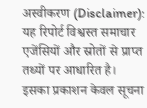अस्वीकरण (Disclaimer):
यह रिपोर्ट विश्वस्त समाचार एजेंसियों और स्रोतों से प्राप्त तथ्यों पर आधारित है। इसका प्रकाशन केवल सूचना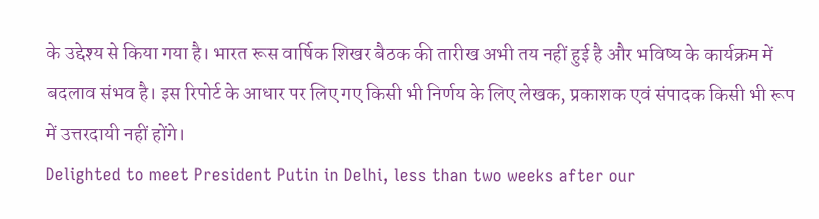के उद्देश्य से किया गया है। भारत रूस वार्षिक शिखर बैठक की तारीख अभी तय नहीं हुई है और भविष्य के कार्यक्रम में बदलाव संभव है। इस रिपोर्ट के आधार पर लिए गए किसी भी निर्णय के लिए लेखक, प्रकाशक एवं संपादक किसी भी रूप में उत्तरदायी नहीं होंगे।
Delighted to meet President Putin in Delhi, less than two weeks after our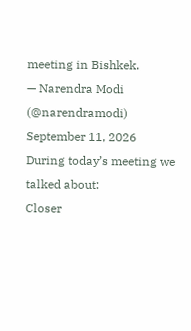meeting in Bishkek.
— Narendra Modi (@narendramodi) September 11, 2026
During today’s meeting we talked about:
Closer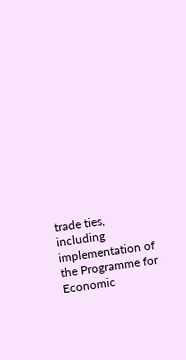trade ties, including implementation of the Programme for Economic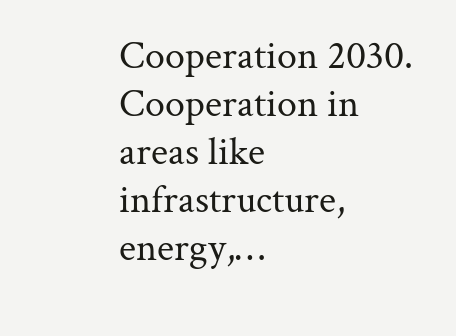Cooperation 2030.
Cooperation in areas like infrastructure, energy,…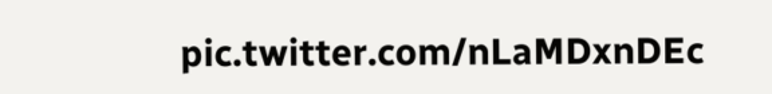pic.twitter.com/nLaMDxnDEc